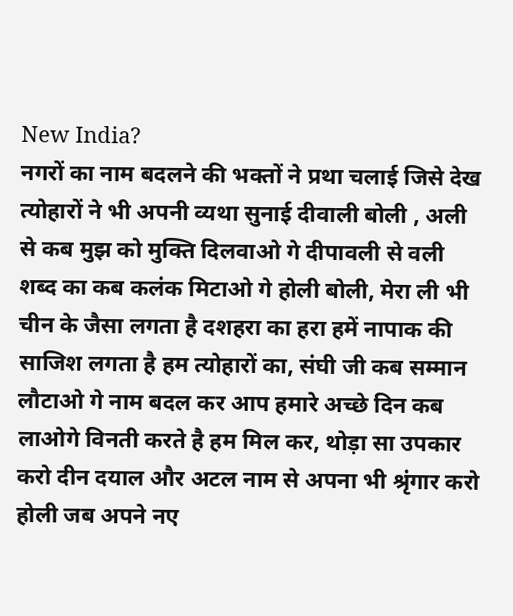New India?
नगरों का नाम बदलने की भक्तों ने प्रथा चलाई जिसे देख त्योहारों ने भी अपनी व्यथा सुनाई दीवाली बोली , अली से कब मुझ को मुक्ति दिलवाओ गे दीपावली से वली शब्द का कब कलंक मिटाओ गे होली बोली, मेरा ली भी चीन के जैसा लगता है दशहरा का हरा हमें नापाक की साजिश लगता है हम त्योहारों का, संघी जी कब सम्मान लौटाओ गे नाम बदल कर आप हमारे अच्छे दिन कब लाओगे विनती करते है हम मिल कर, थोड़ा सा उपकार करो दीन दयाल और अटल नाम से अपना भी श्रृंगार करो होली जब अपने नए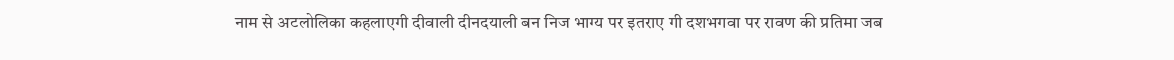नाम से अटलोलिका कहलाएगी दीवाली दीनदयाली बन निज भाग्य पर इतराए गी दशभगवा पर रावण की प्रतिमा जब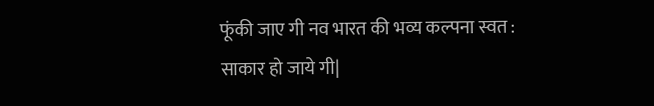फूंकी जाए गी नव भारत की भव्य कल्पना स्वत : साकार हो जाये गी|